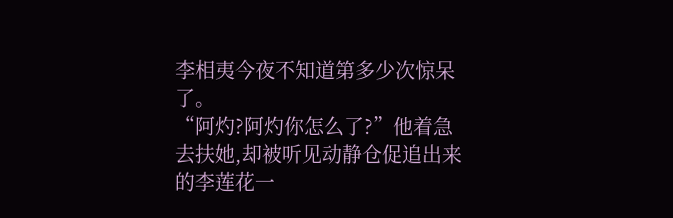李相夷今夜不知道第多少次惊呆了。
“阿灼?阿灼你怎么了?”他着急去扶她,却被听见动静仓促追出来的李莲花一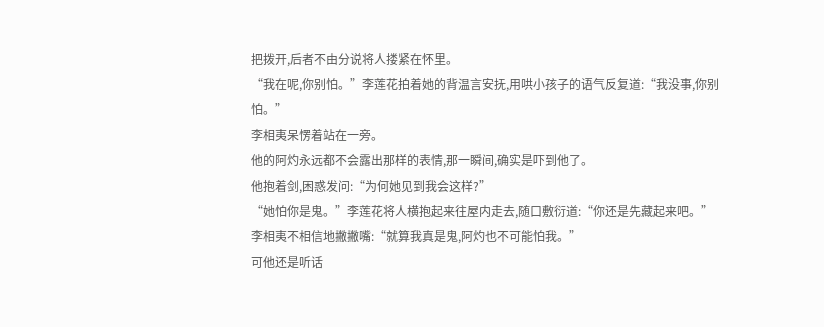把拨开,后者不由分说将人搂紧在怀里。
“我在呢,你别怕。”李莲花拍着她的背温言安抚,用哄小孩子的语气反复道:“我没事,你别怕。”
李相夷呆愣着站在一旁。
他的阿灼永远都不会露出那样的表情,那一瞬间,确实是吓到他了。
他抱着剑,困惑发问:“为何她见到我会这样?”
“她怕你是鬼。”李莲花将人横抱起来往屋内走去,随口敷衍道:“你还是先藏起来吧。”
李相夷不相信地撇撇嘴:“就算我真是鬼,阿灼也不可能怕我。”
可他还是听话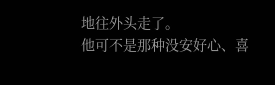地往外头走了。
他可不是那种没安好心、喜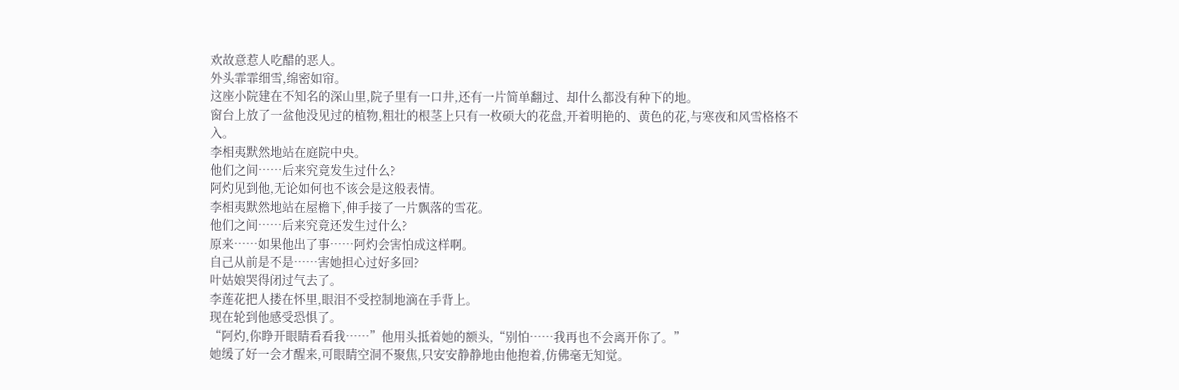欢故意惹人吃醋的恶人。
外头霏霏细雪,绵密如帘。
这座小院建在不知名的深山里,院子里有一口井,还有一片简单翻过、却什么都没有种下的地。
窗台上放了一盆他没见过的植物,粗壮的根茎上只有一枚硕大的花盘,开着明艳的、黄色的花,与寒夜和风雪格格不入。
李相夷默然地站在庭院中央。
他们之间……后来究竟发生过什么?
阿灼见到他,无论如何也不该会是这般表情。
李相夷默然地站在屋檐下,伸手接了一片飘落的雪花。
他们之间……后来究竟还发生过什么?
原来……如果他出了事……阿灼会害怕成这样啊。
自己从前是不是……害她担心过好多回?
叶姑娘哭得闭过气去了。
李莲花把人搂在怀里,眼泪不受控制地滴在手背上。
现在轮到他感受恐惧了。
“阿灼,你睁开眼睛看看我……”他用头抵着她的额头,“别怕……我再也不会离开你了。”
她缓了好一会才醒来,可眼睛空洞不聚焦,只安安静静地由他抱着,仿佛毫无知觉。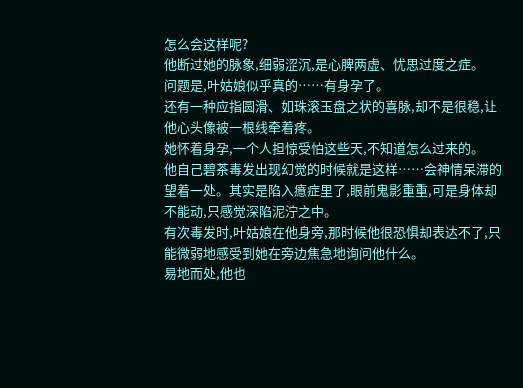怎么会这样呢?
他断过她的脉象,细弱涩沉,是心脾两虚、忧思过度之症。
问题是,叶姑娘似乎真的……有身孕了。
还有一种应指圆滑、如珠滚玉盘之状的喜脉,却不是很稳,让他心头像被一根线牵着疼。
她怀着身孕,一个人担惊受怕这些天,不知道怎么过来的。
他自己碧茶毒发出现幻觉的时候就是这样……会神情呆滞的望着一处。其实是陷入癔症里了,眼前鬼影重重,可是身体却不能动,只感觉深陷泥泞之中。
有次毒发时,叶姑娘在他身旁,那时候他很恐惧却表达不了,只能微弱地感受到她在旁边焦急地询问他什么。
易地而处,他也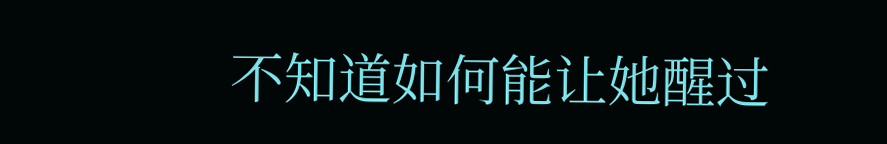不知道如何能让她醒过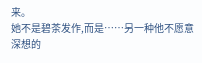来。
她不是碧茶发作,而是……另一种他不愿意深想的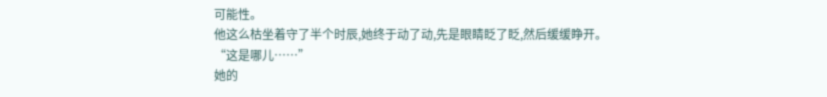可能性。
他这么枯坐着守了半个时辰,她终于动了动,先是眼睛眨了眨,然后缓缓睁开。
“这是哪儿……”
她的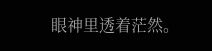眼神里透着茫然。